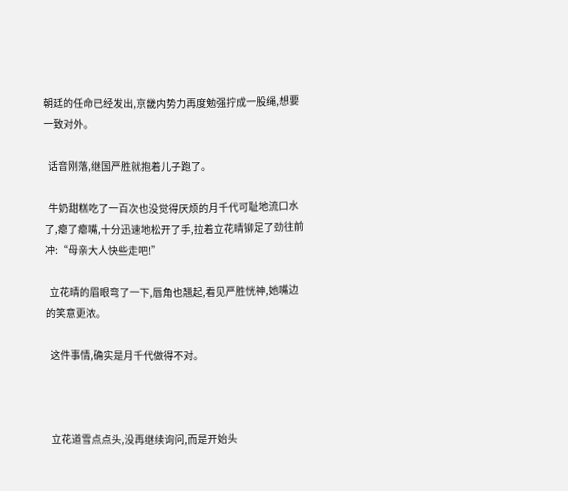朝廷的任命已经发出,京畿内势力再度勉强拧成一股绳,想要一致对外。

  话音刚落,继国严胜就抱着儿子跑了。

  牛奶甜糕吃了一百次也没觉得厌烦的月千代可耻地流口水了,瘪了瘪嘴,十分迅速地松开了手,拉着立花晴铆足了劲往前冲:“母亲大人快些走吧!”

  立花晴的眉眼弯了一下,唇角也翘起,看见严胜恍神,她嘴边的笑意更浓。

  这件事情,确实是月千代做得不对。



  立花道雪点点头,没再继续询问,而是开始头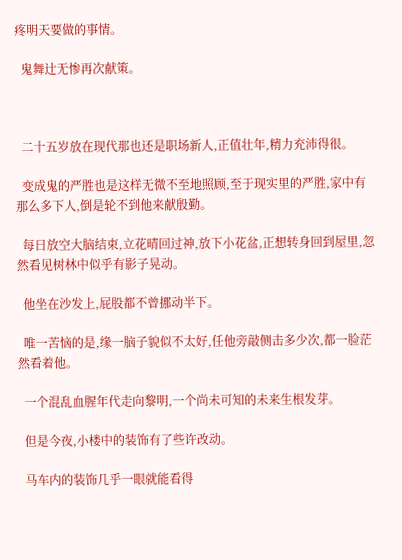疼明天要做的事情。

  鬼舞辻无惨再次献策。



  二十五岁放在现代那也还是职场新人,正值壮年,精力充沛得很。

  变成鬼的严胜也是这样无微不至地照顾,至于现实里的严胜,家中有那么多下人,倒是轮不到他来献殷勤。

  每日放空大脑结束,立花晴回过神,放下小花盆,正想转身回到屋里,忽然看见树林中似乎有影子晃动。

  他坐在沙发上,屁股都不曾挪动半下。

  唯一苦恼的是,缘一脑子貌似不太好,任他旁敲侧击多少次,都一脸茫然看着他。

  一个混乱血腥年代走向黎明,一个尚未可知的未来生根发芽。

  但是今夜,小楼中的装饰有了些许改动。

  马车内的装饰几乎一眼就能看得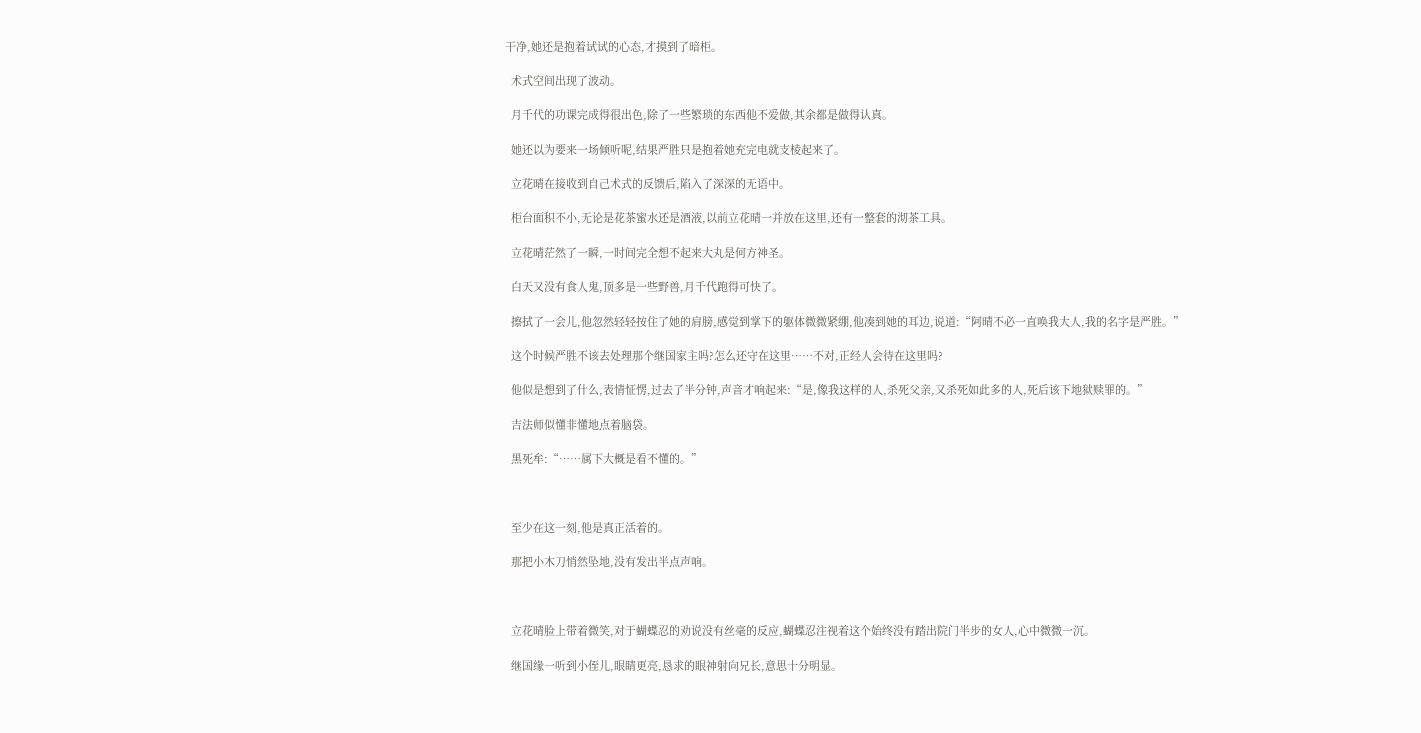干净,她还是抱着试试的心态,才摸到了暗柜。

  术式空间出现了波动。

  月千代的功课完成得很出色,除了一些繁琐的东西他不爱做,其余都是做得认真。

  她还以为要来一场倾听呢,结果严胜只是抱着她充完电就支棱起来了。

  立花晴在接收到自己术式的反馈后,陷入了深深的无语中。

  柜台面积不小,无论是花茶蜜水还是酒液,以前立花晴一并放在这里,还有一整套的沏茶工具。

  立花晴茫然了一瞬,一时间完全想不起来大丸是何方神圣。

  白天又没有食人鬼,顶多是一些野兽,月千代跑得可快了。

  擦拭了一会儿,他忽然轻轻按住了她的肩膀,感觉到掌下的躯体微微紧绷,他凑到她的耳边,说道:“阿晴不必一直唤我大人,我的名字是严胜。”

  这个时候严胜不该去处理那个继国家主吗?怎么还守在这里……不对,正经人会待在这里吗?

  他似是想到了什么,表情怔愣,过去了半分钟,声音才响起来:“是,像我这样的人,杀死父亲,又杀死如此多的人,死后该下地狱赎罪的。”

  吉法师似懂非懂地点着脑袋。

  黑死牟:“……属下大概是看不懂的。”



  至少在这一刻,他是真正活着的。

  那把小木刀悄然坠地,没有发出半点声响。



  立花晴脸上带着微笑,对于蝴蝶忍的劝说没有丝毫的反应,蝴蝶忍注视着这个始终没有踏出院门半步的女人,心中微微一沉。

  继国缘一听到小侄儿,眼睛更亮,恳求的眼神射向兄长,意思十分明显。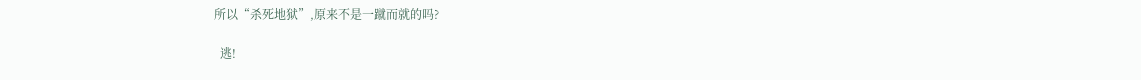所以“杀死地狱”,原来不是一蹴而就的吗?

  逃!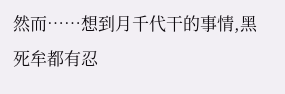然而……想到月千代干的事情,黑死牟都有忍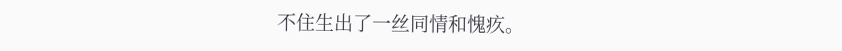不住生出了一丝同情和愧疚。